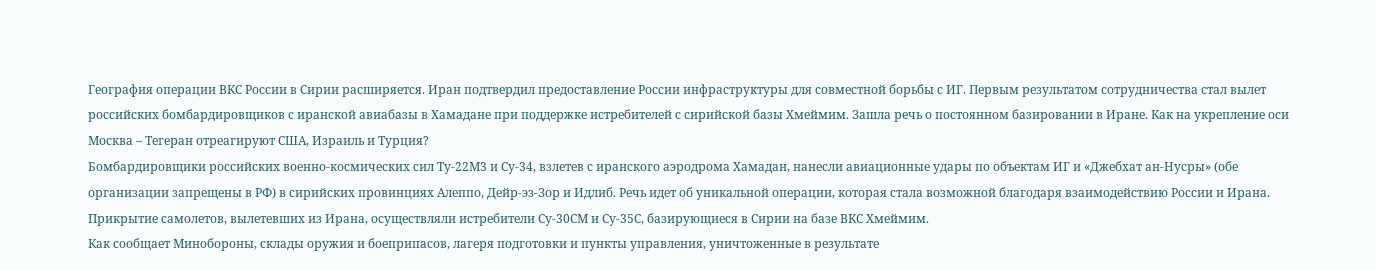География операции ВКС России в Сирии расширяется. Иран подтвердил предоставление России инфраструктуры для совместной борьбы с ИГ. Первым результатом сотрудничества стал вылет российских бомбардировщиков с иранской авиабазы в Хамадане при поддержке истребителей с сирийской базы Хмеймим. Зашла речь о постоянном базировании в Иране. Как на укрепление оси Москва – Тегеран отреагируют США, Израиль и Турция?
Бомбардировщики российских военно-космических сил Ту-22М3 и Су-34, взлетев с иранского аэродрома Хамадан, нанесли авиационные удары по объектам ИГ и «Джебхат ан-Нусры» (обе организации запрещены в РФ) в сирийских провинциях Алеппо, Дейр-эз-Зор и Идлиб. Речь идет об уникальной операции, которая стала возможной благодаря взаимодействию России и Ирана.
Прикрытие самолетов, вылетевших из Ирана, осуществляли истребители Су-30СМ и Су-35С, базирующиеся в Сирии на базе ВКС Хмеймим.
Как сообщает Минобороны, склады оружия и боеприпасов, лагеря подготовки и пункты управления, уничтоженные в результате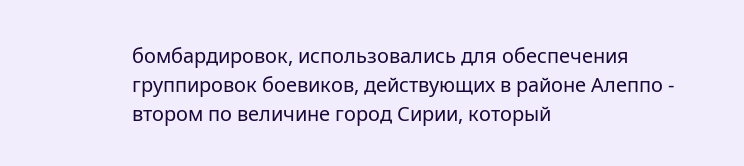бомбардировок, использовались для обеспечения группировок боевиков, действующих в районе Алеппо - втором по величине город Сирии, который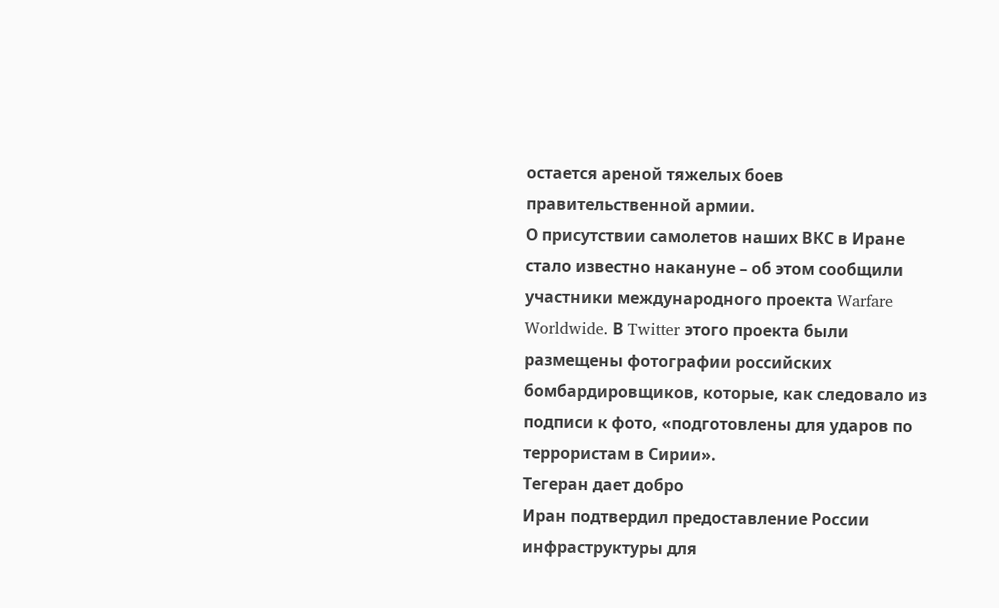остается ареной тяжелых боев правительственной армии.
О присутствии самолетов наших ВКС в Иране стало известно накануне – об этом сообщили участники международного проекта Warfare Worldwide. В Twitter этого проекта были размещены фотографии российских бомбардировщиков, которые, как следовало из подписи к фото, «подготовлены для ударов по террористам в Сирии».
Тегеран дает добро
Иран подтвердил предоставление России инфраструктуры для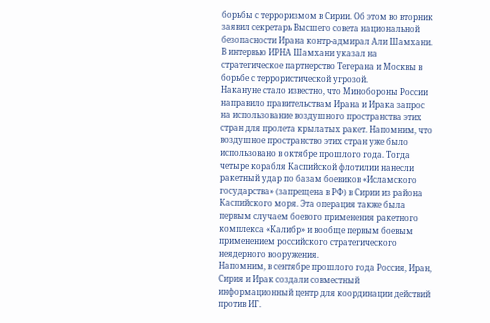борьбы с терроризмом в Сирии. Об этом во вторник заявил секретарь Высшего совета национальной безопасности Ирана контр-адмирал Али Шамхани. В интервью ИРНА Шамхани указал на стратегическое партнерство Тегерана и Москвы в борьбе с террористической угрозой.
Накануне стало известно, что Минобороны России направило правительствам Ирана и Ирака запрос на использование воздушного пространства этих стран для пролета крылатых ракет. Напомним, что воздушное пространство этих стран уже было использовано в октябре прошлого года. Тогда четыре корабля Каспийской флотилии нанесли ракетный удар по базам боевиков «Исламского государства» (запрещена в РФ) в Сирии из района Каспийского моря. Эта операция также была первым случаем боевого применения ракетного комплекса «Калибр» и вообще первым боевым применением российского стратегического неядерного вооружения.
Напомним, в сентябре прошлого года Россия, Иран, Сирия и Ирак создали совместный информационный центр для координации действий против ИГ.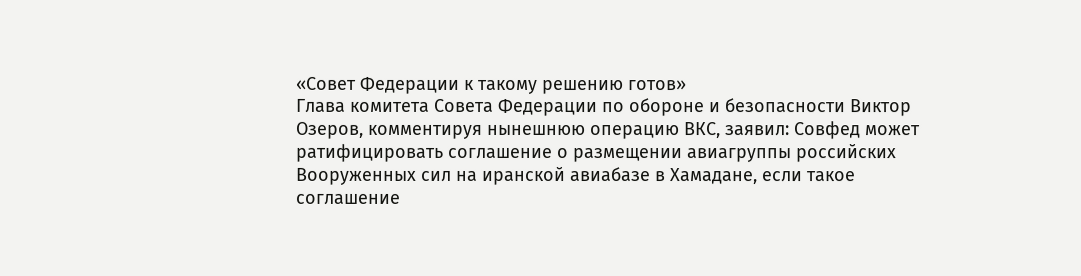«Совет Федерации к такому решению готов»
Глава комитета Совета Федерации по обороне и безопасности Виктор Озеров, комментируя нынешнюю операцию ВКС, заявил: Совфед может ратифицировать соглашение о размещении авиагруппы российских Вооруженных сил на иранской авиабазе в Хамадане, если такое соглашение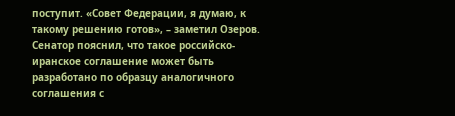поступит. «Совет Федерации, я думаю, к такому решению готов», – заметил Озеров.
Сенатор пояснил, что такое российско-иранское соглашение может быть разработано по образцу аналогичного соглашения с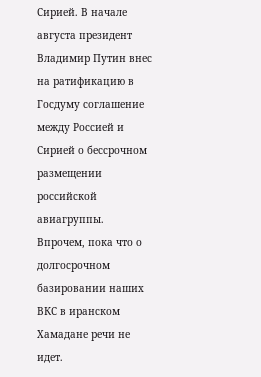Сирией. В начале августа президент Владимир Путин внес на ратификацию в Госдуму соглашение между Россией и Сирией о бессрочном размещении российской авиагруппы.
Впрочем, пока что о долгосрочном базировании наших ВКС в иранском Хамадане речи не идет.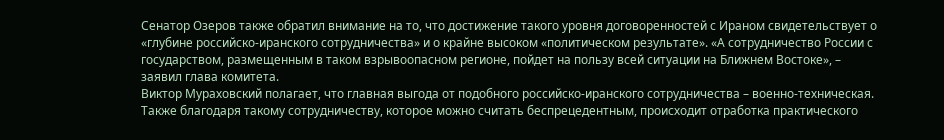Сенатор Озеров также обратил внимание на то, что достижение такого уровня договоренностей с Ираном свидетельствует о «глубине российско-иранского сотрудничества» и о крайне высоком «политическом результате». «А сотрудничество России с государством, размещенным в таком взрывоопасном регионе, пойдет на пользу всей ситуации на Ближнем Востоке», – заявил глава комитета.
Виктор Мураховский полагает, что главная выгода от подобного российско-иранского сотрудничества – военно-техническая. Также благодаря такому сотрудничеству, которое можно считать беспрецедентным, происходит отработка практического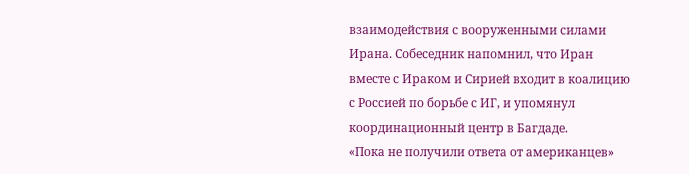взаимодействия с вооруженными силами Ирана. Собеседник напомнил, что Иран вместе с Ираком и Сирией входит в коалицию с Россией по борьбе с ИГ, и упомянул координационный центр в Багдаде.
«Пока не получили ответа от американцев»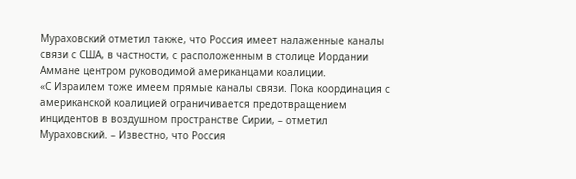Мураховский отметил также, что Россия имеет налаженные каналы связи с США, в частности, с расположенным в столице Иордании Аммане центром руководимой американцами коалиции.
«С Израилем тоже имеем прямые каналы связи. Пока координация с американской коалицией ограничивается предотвращением инцидентов в воздушном пространстве Сирии, – отметил Мураховский. – Известно, что Россия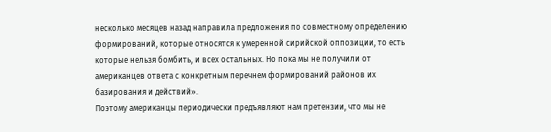несколько месяцев назад направила предложения по совместному определению формирований, которые относятся к умеренной сирийской оппозиции, то есть которые нельзя бомбить, и всех остальных. Но пока мы не получили от американцев ответа с конкретным перечнем формирований районов их базирования и действий».
Поэтому американцы периодически предъявляют нам претензии, что мы не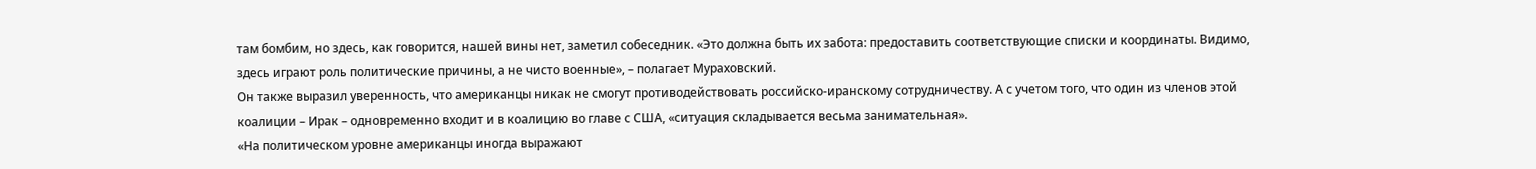там бомбим, но здесь, как говорится, нашей вины нет, заметил собеседник. «Это должна быть их забота: предоставить соответствующие списки и координаты. Видимо, здесь играют роль политические причины, а не чисто военные», – полагает Мураховский.
Он также выразил уверенность, что американцы никак не смогут противодействовать российско-иранскому сотрудничеству. А с учетом того, что один из членов этой коалиции – Ирак – одновременно входит и в коалицию во главе с США, «ситуация складывается весьма занимательная».
«На политическом уровне американцы иногда выражают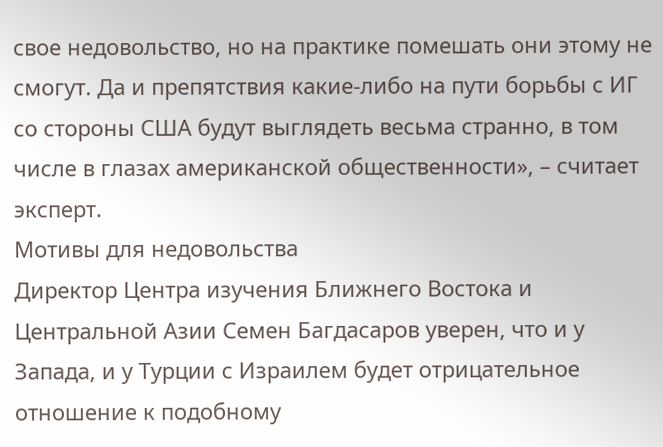свое недовольство, но на практике помешать они этому не смогут. Да и препятствия какие-либо на пути борьбы с ИГ со стороны США будут выглядеть весьма странно, в том числе в глазах американской общественности», – считает эксперт.
Мотивы для недовольства
Директор Центра изучения Ближнего Востока и Центральной Азии Семен Багдасаров уверен, что и у Запада, и у Турции с Израилем будет отрицательное отношение к подобному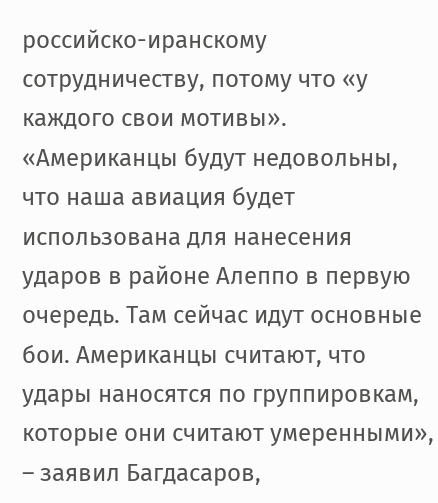российско-иранскому сотрудничеству, потому что «у каждого свои мотивы». «Американцы будут недовольны, что наша авиация будет использована для нанесения ударов в районе Алеппо в первую очередь. Там сейчас идут основные бои. Американцы считают, что удары наносятся по группировкам, которые они считают умеренными», – заявил Багдасаров,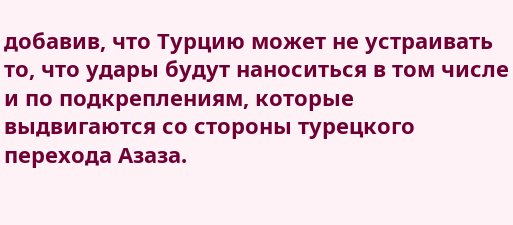добавив, что Турцию может не устраивать то, что удары будут наноситься в том числе и по подкреплениям, которые выдвигаются со стороны турецкого перехода Азаза.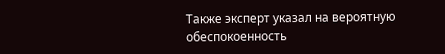Также эксперт указал на вероятную обеспокоенность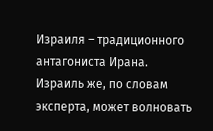Израиля – традиционного антагониста Ирана. Израиль же, по словам эксперта, может волновать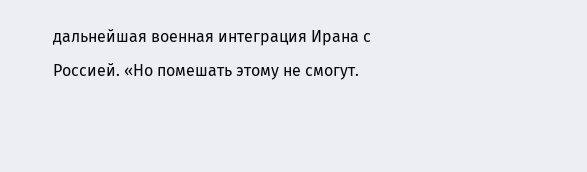дальнейшая военная интеграция Ирана с Россией. «Но помешать этому не смогут.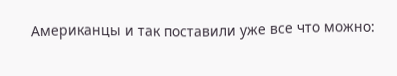Американцы и так поставили уже все что можно: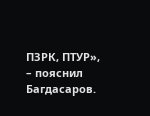ПЗРК, ПТУР», – пояснил Багдасаров.